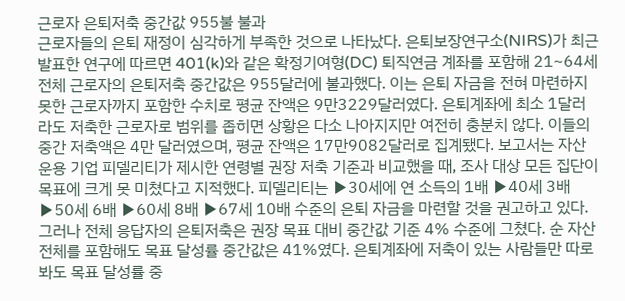근로자 은퇴저축 중간값 955불 불과
근로자들의 은퇴 재정이 심각하게 부족한 것으로 나타났다. 은퇴보장연구소(NIRS)가 최근 발표한 연구에 따르면 401(k)와 같은 확정기여형(DC) 퇴직연금 계좌를 포함해 21~64세 전체 근로자의 은퇴저축 중간값은 955달러에 불과했다. 이는 은퇴 자금을 전혀 마련하지 못한 근로자까지 포함한 수치로 평균 잔액은 9만3229달러였다. 은퇴계좌에 최소 1달러라도 저축한 근로자로 범위를 좁히면 상황은 다소 나아지지만 여전히 충분치 않다. 이들의 중간 저축액은 4만 달러였으며, 평균 잔액은 17만9082달러로 집계됐다. 보고서는 자산운용 기업 피델리티가 제시한 연령별 권장 저축 기준과 비교했을 때, 조사 대상 모든 집단이 목표에 크게 못 미쳤다고 지적했다. 피델리티는 ▶30세에 연 소득의 1배 ▶40세 3배 ▶50세 6배 ▶60세 8배 ▶67세 10배 수준의 은퇴 자금을 마련할 것을 권고하고 있다. 그러나 전체 응답자의 은퇴저축은 권장 목표 대비 중간값 기준 4% 수준에 그쳤다. 순 자산 전체를 포함해도 목표 달성률 중간값은 41%였다. 은퇴계좌에 저축이 있는 사람들만 따로 봐도 목표 달성률 중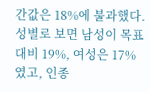간값은 18%에 불과했다. 성별로 보면 남성이 목표 대비 19%, 여성은 17%였고, 인종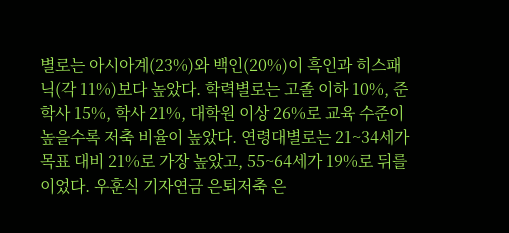별로는 아시아계(23%)와 백인(20%)이 흑인과 히스패닉(각 11%)보다 높았다. 학력별로는 고졸 이하 10%, 준학사 15%, 학사 21%, 대학원 이상 26%로 교육 수준이 높을수록 저축 비율이 높았다. 연령대별로는 21~34세가 목표 대비 21%로 가장 높았고, 55~64세가 19%로 뒤를 이었다. 우훈식 기자연금 은퇴저축 은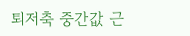퇴저축 중간값 근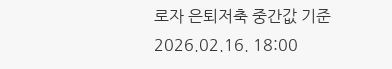로자 은퇴저축 중간값 기준
2026.02.16. 18:00